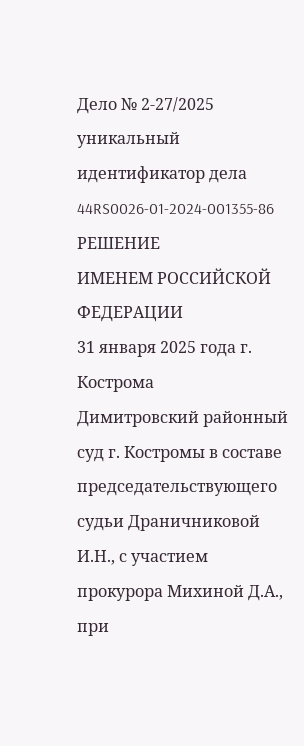Дело № 2-27/2025
уникальный идентификатор дела
44RS0026-01-2024-001355-86
РЕШЕНИЕ
ИМЕНЕМ РОССИЙСКОЙ ФЕДЕРАЦИИ
31 января 2025 года г. Кострома
Димитровский районный суд г. Костромы в составе председательствующего судьи Драничниковой И.Н., с участием прокурора Михиной Д.А., при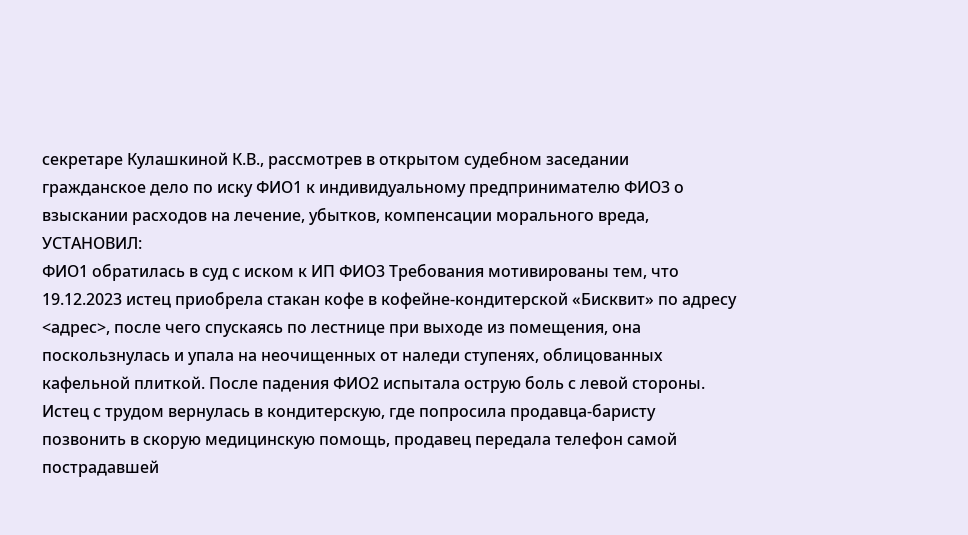секретаре Кулашкиной К.В., рассмотрев в открытом судебном заседании гражданское дело по иску ФИО1 к индивидуальному предпринимателю ФИО3 о взыскании расходов на лечение, убытков, компенсации морального вреда,
УСТАНОВИЛ:
ФИО1 обратилась в суд с иском к ИП ФИО3 Требования мотивированы тем, что 19.12.2023 истец приобрела стакан кофе в кофейне-кондитерской «Бисквит» по адресу <адрес>, после чего спускаясь по лестнице при выходе из помещения, она поскользнулась и упала на неочищенных от наледи ступенях, облицованных кафельной плиткой. После падения ФИО2 испытала острую боль с левой стороны. Истец с трудом вернулась в кондитерскую, где попросила продавца-баристу позвонить в скорую медицинскую помощь, продавец передала телефон самой пострадавшей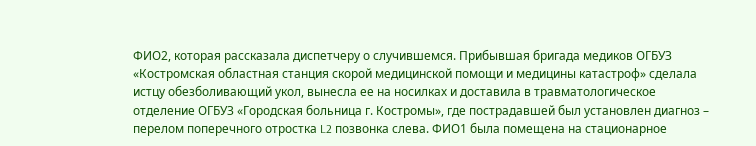ФИО2, которая рассказала диспетчеру о случившемся. Прибывшая бригада медиков ОГБУЗ «Костромская областная станция скорой медицинской помощи и медицины катастроф» сделала истцу обезболивающий укол, вынесла ее на носилках и доставила в травматологическое отделение ОГБУЗ «Городская больница г. Костромы», где пострадавшей был установлен диагноз – перелом поперечного отростка L2 позвонка слева. ФИО1 была помещена на стационарное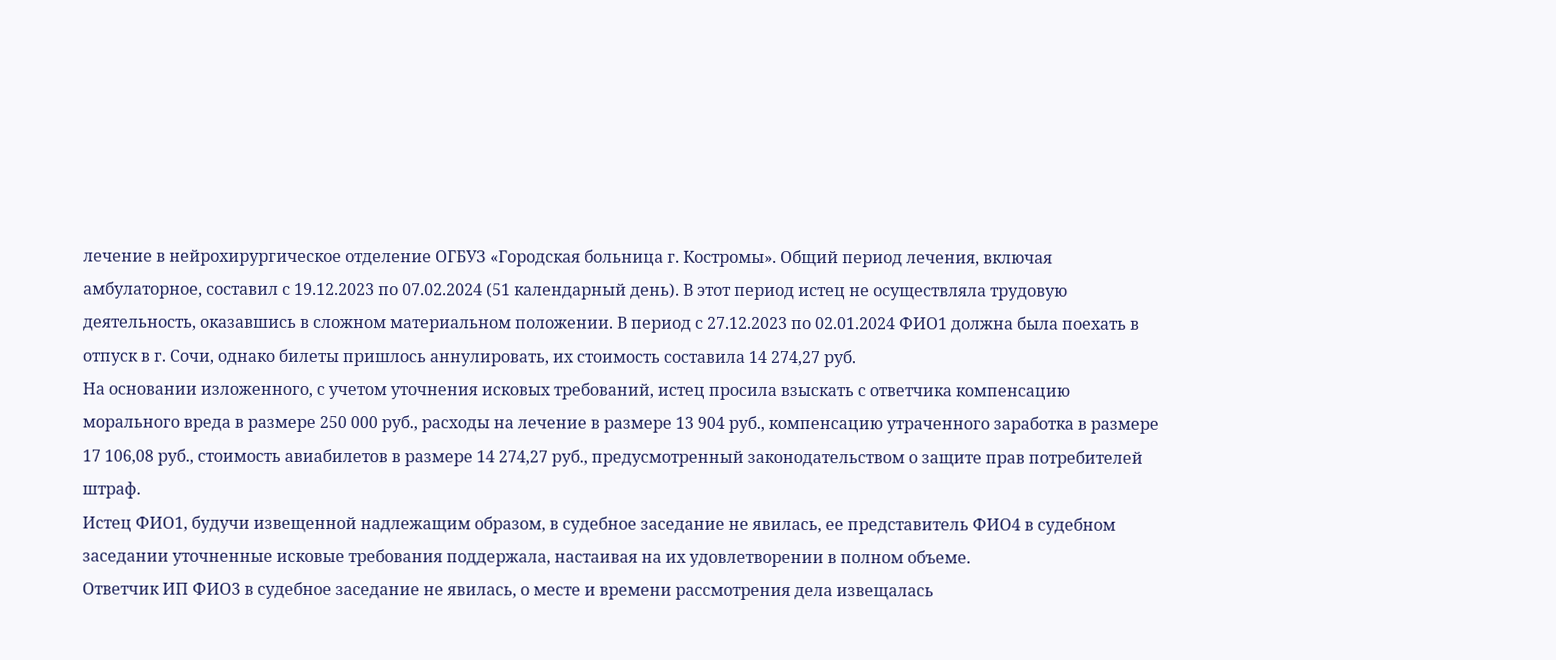лечение в нейрохирургическое отделение ОГБУЗ «Городская больница г. Костромы». Общий период лечения, включая амбулаторное, составил с 19.12.2023 по 07.02.2024 (51 календарный день). В этот период истец не осуществляла трудовую деятельность, оказавшись в сложном материальном положении. В период с 27.12.2023 по 02.01.2024 ФИО1 должна была поехать в отпуск в г. Сочи, однако билеты пришлось аннулировать, их стоимость составила 14 274,27 руб.
На основании изложенного, с учетом уточнения исковых требований, истец просила взыскать с ответчика компенсацию морального вреда в размере 250 000 руб., расходы на лечение в размере 13 904 руб., компенсацию утраченного заработка в размере 17 106,08 руб., стоимость авиабилетов в размере 14 274,27 руб., предусмотренный законодательством о защите прав потребителей штраф.
Истец ФИО1, будучи извещенной надлежащим образом, в судебное заседание не явилась, ее представитель ФИО4 в судебном заседании уточненные исковые требования поддержала, настаивая на их удовлетворении в полном объеме.
Ответчик ИП ФИО3 в судебное заседание не явилась, о месте и времени рассмотрения дела извещалась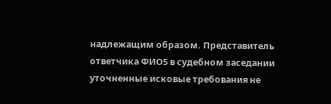надлежащим образом. Представитель ответчика ФИО5 в судебном заседании уточненные исковые требования не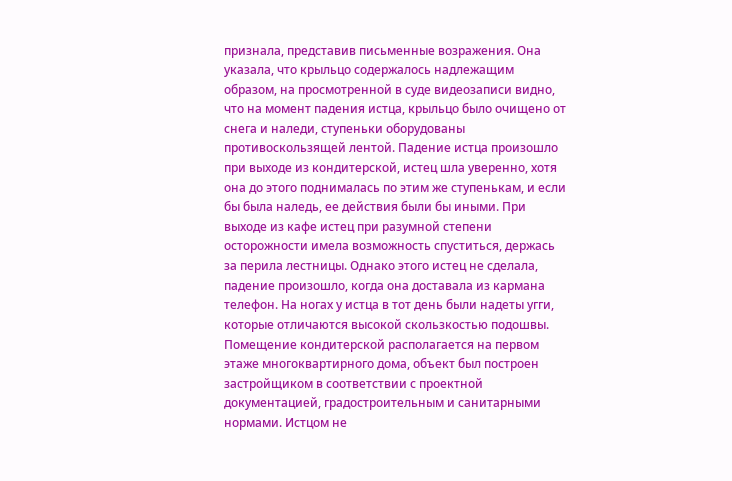признала, представив письменные возражения. Она указала, что крыльцо содержалось надлежащим образом, на просмотренной в суде видеозаписи видно, что на момент падения истца, крыльцо было очищено от снега и наледи, ступеньки оборудованы противоскользящей лентой. Падение истца произошло при выходе из кондитерской, истец шла уверенно, хотя она до этого поднималась по этим же ступенькам, и если бы была наледь, ее действия были бы иными. При выходе из кафе истец при разумной степени осторожности имела возможность спуститься, держась за перила лестницы. Однако этого истец не сделала, падение произошло, когда она доставала из кармана телефон. На ногах у истца в тот день были надеты угги, которые отличаются высокой скользкостью подошвы. Помещение кондитерской располагается на первом этаже многоквартирного дома, объект был построен застройщиком в соответствии с проектной документацией, градостроительным и санитарными нормами. Истцом не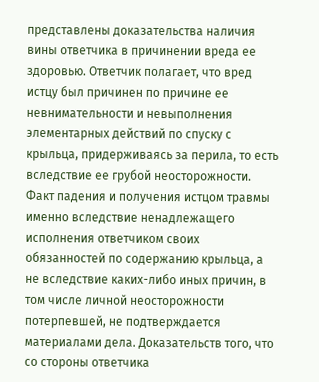представлены доказательства наличия вины ответчика в причинении вреда ее здоровью. Ответчик полагает, что вред истцу был причинен по причине ее невнимательности и невыполнения элементарных действий по спуску с крыльца, придерживаясь за перила, то есть вследствие ее грубой неосторожности. Факт падения и получения истцом травмы именно вследствие ненадлежащего исполнения ответчиком своих обязанностей по содержанию крыльца, а не вследствие каких-либо иных причин, в том числе личной неосторожности потерпевшей, не подтверждается материалами дела. Доказательств того, что со стороны ответчика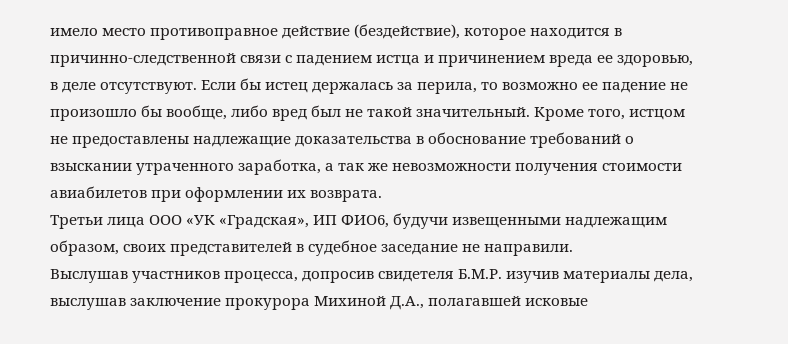имело место противоправное действие (бездействие), которое находится в причинно-следственной связи с падением истца и причинением вреда ее здоровью, в деле отсутствуют. Если бы истец держалась за перила, то возможно ее падение не произошло бы вообще, либо вред был не такой значительный. Кроме того, истцом не предоставлены надлежащие доказательства в обоснование требований о взыскании утраченного заработка, а так же невозможности получения стоимости авиабилетов при оформлении их возврата.
Третьи лица ООО «УК «Градская», ИП ФИО6, будучи извещенными надлежащим образом, своих представителей в судебное заседание не направили.
Выслушав участников процесса, допросив свидетеля Б.М.Р. изучив материалы дела, выслушав заключение прокурора Михиной Д.А., полагавшей исковые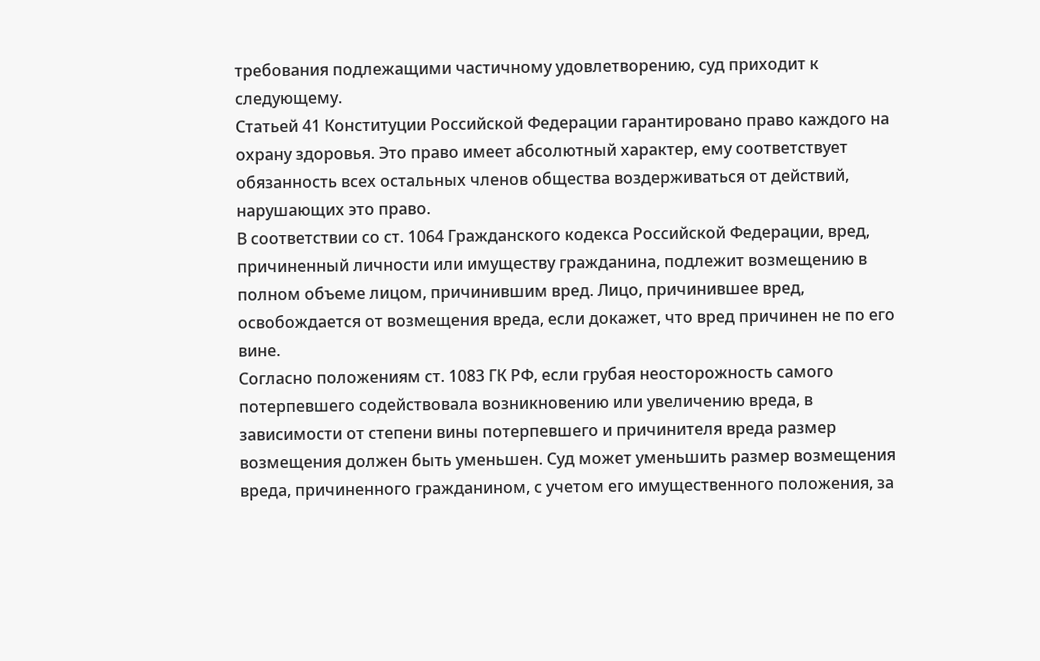требования подлежащими частичному удовлетворению, суд приходит к следующему.
Статьей 41 Конституции Российской Федерации гарантировано право каждого на охрану здоровья. Это право имеет абсолютный характер, ему соответствует обязанность всех остальных членов общества воздерживаться от действий, нарушающих это право.
В соответствии со ст. 1064 Гражданского кодекса Российской Федерации, вред, причиненный личности или имуществу гражданина, подлежит возмещению в полном объеме лицом, причинившим вред. Лицо, причинившее вред, освобождается от возмещения вреда, если докажет, что вред причинен не по его вине.
Согласно положениям ст. 1083 ГК РФ, если грубая неосторожность самого потерпевшего содействовала возникновению или увеличению вреда, в зависимости от степени вины потерпевшего и причинителя вреда размер возмещения должен быть уменьшен. Суд может уменьшить размер возмещения вреда, причиненного гражданином, с учетом его имущественного положения, за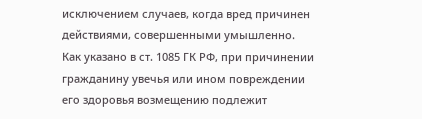исключением случаев, когда вред причинен действиями, совершенными умышленно.
Как указано в ст. 1085 ГК РФ, при причинении гражданину увечья или ином повреждении его здоровья возмещению подлежит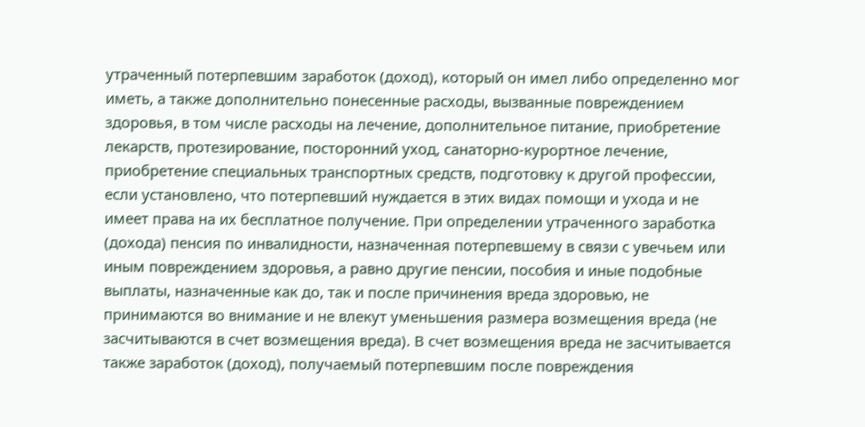утраченный потерпевшим заработок (доход), который он имел либо определенно мог иметь, а также дополнительно понесенные расходы, вызванные повреждением здоровья, в том числе расходы на лечение, дополнительное питание, приобретение лекарств, протезирование, посторонний уход, санаторно-курортное лечение, приобретение специальных транспортных средств, подготовку к другой профессии, если установлено, что потерпевший нуждается в этих видах помощи и ухода и не имеет права на их бесплатное получение. При определении утраченного заработка (дохода) пенсия по инвалидности, назначенная потерпевшему в связи с увечьем или иным повреждением здоровья, а равно другие пенсии, пособия и иные подобные выплаты, назначенные как до, так и после причинения вреда здоровью, не принимаются во внимание и не влекут уменьшения размера возмещения вреда (не засчитываются в счет возмещения вреда). В счет возмещения вреда не засчитывается также заработок (доход), получаемый потерпевшим после повреждения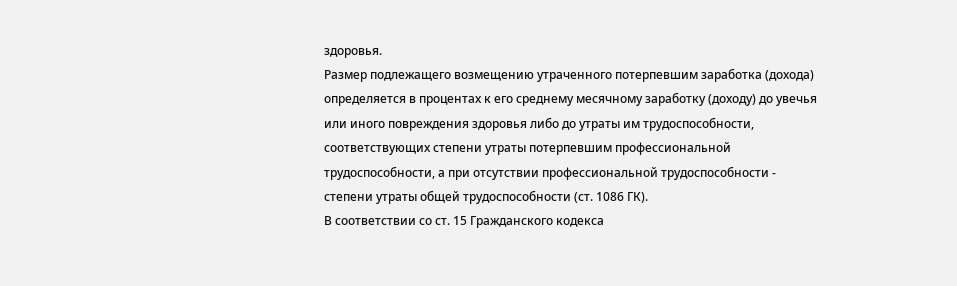здоровья.
Размер подлежащего возмещению утраченного потерпевшим заработка (дохода) определяется в процентах к его среднему месячному заработку (доходу) до увечья или иного повреждения здоровья либо до утраты им трудоспособности, соответствующих степени утраты потерпевшим профессиональной трудоспособности, а при отсутствии профессиональной трудоспособности - степени утраты общей трудоспособности (ст. 1086 ГК).
В соответствии со ст. 15 Гражданского кодекса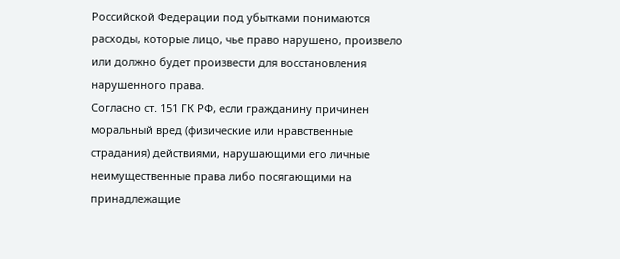Российской Федерации под убытками понимаются расходы, которые лицо, чье право нарушено, произвело или должно будет произвести для восстановления нарушенного права.
Согласно ст. 151 ГК РФ, если гражданину причинен моральный вред (физические или нравственные страдания) действиями, нарушающими его личные неимущественные права либо посягающими на принадлежащие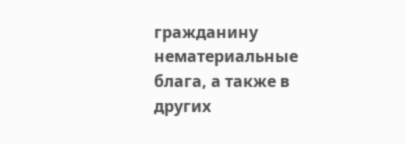гражданину нематериальные блага, а также в других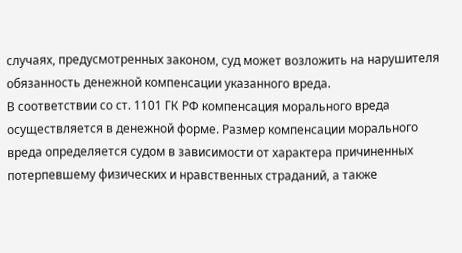случаях, предусмотренных законом, суд может возложить на нарушителя обязанность денежной компенсации указанного вреда.
В соответствии со ст. 1101 ГК РФ компенсация морального вреда осуществляется в денежной форме. Размер компенсации морального вреда определяется судом в зависимости от характера причиненных потерпевшему физических и нравственных страданий, а также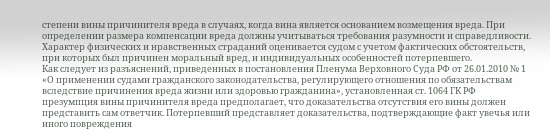степени вины причинителя вреда в случаях, когда вина является основанием возмещения вреда. При определении размера компенсации вреда должны учитываться требования разумности и справедливости. Характер физических и нравственных страданий оценивается судом с учетом фактических обстоятельств, при которых был причинен моральный вред, и индивидуальных особенностей потерпевшего.
Как следует из разъяснений, приведенных в постановления Пленума Верховного Суда РФ от 26.01.2010 № 1 «О применении судами гражданского законодательства, регулирующего отношения по обязательствам вследствие причинения вреда жизни или здоровью гражданина», установленная ст. 1064 ГК РФ презумпция вины причинителя вреда предполагает, что доказательства отсутствия его вины должен представить сам ответчик. Потерпевший представляет доказательства, подтверждающие факт увечья или иного повреждения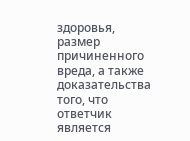здоровья, размер причиненного вреда, а также доказательства того, что ответчик является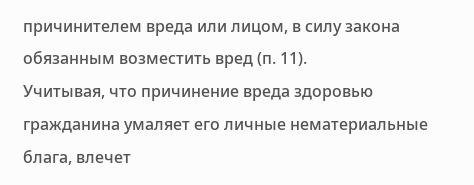причинителем вреда или лицом, в силу закона обязанным возместить вред (п. 11).
Учитывая, что причинение вреда здоровью гражданина умаляет его личные нематериальные блага, влечет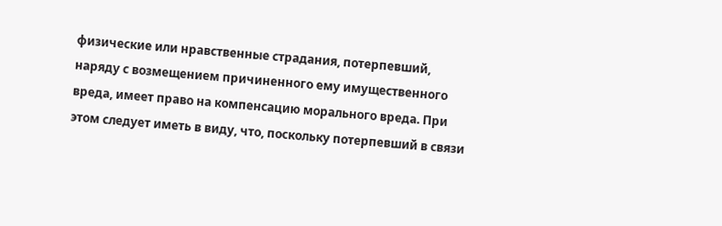физические или нравственные страдания, потерпевший, наряду с возмещением причиненного ему имущественного вреда, имеет право на компенсацию морального вреда. При этом следует иметь в виду, что, поскольку потерпевший в связи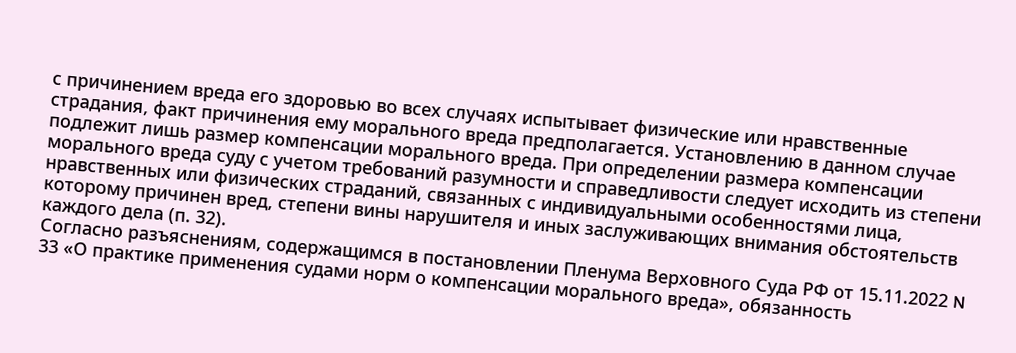с причинением вреда его здоровью во всех случаях испытывает физические или нравственные страдания, факт причинения ему морального вреда предполагается. Установлению в данном случае подлежит лишь размер компенсации морального вреда. При определении размера компенсации морального вреда суду с учетом требований разумности и справедливости следует исходить из степени нравственных или физических страданий, связанных с индивидуальными особенностями лица, которому причинен вред, степени вины нарушителя и иных заслуживающих внимания обстоятельств каждого дела (п. 32).
Согласно разъяснениям, содержащимся в постановлении Пленума Верховного Суда РФ от 15.11.2022 N 33 «О практике применения судами норм о компенсации морального вреда», обязанность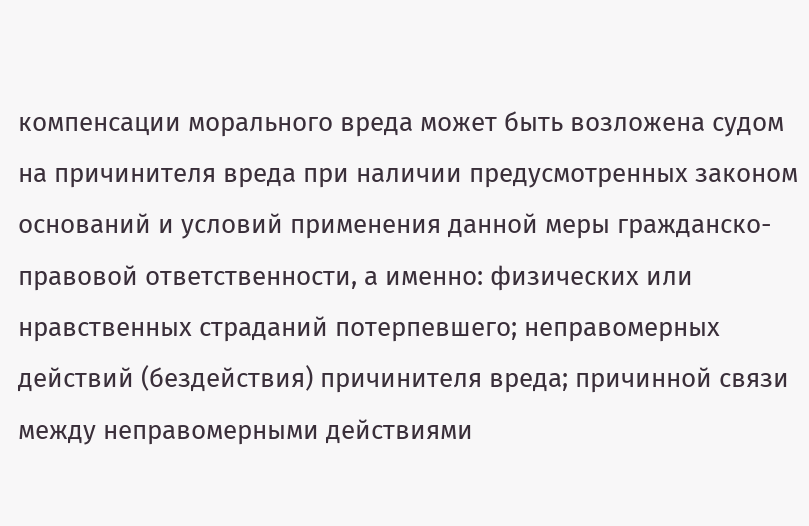компенсации морального вреда может быть возложена судом на причинителя вреда при наличии предусмотренных законом оснований и условий применения данной меры гражданско-правовой ответственности, а именно: физических или нравственных страданий потерпевшего; неправомерных действий (бездействия) причинителя вреда; причинной связи между неправомерными действиями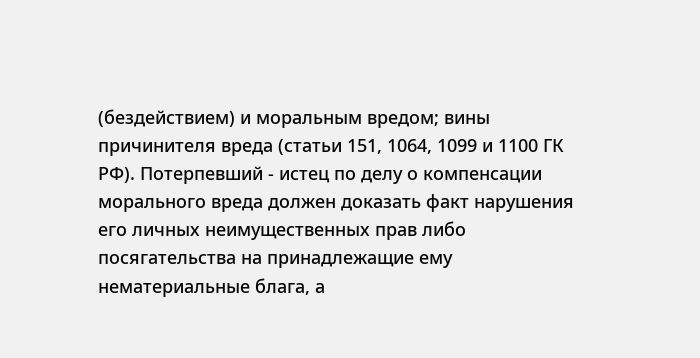(бездействием) и моральным вредом; вины причинителя вреда (статьи 151, 1064, 1099 и 1100 ГК РФ). Потерпевший - истец по делу о компенсации морального вреда должен доказать факт нарушения его личных неимущественных прав либо посягательства на принадлежащие ему нематериальные блага, а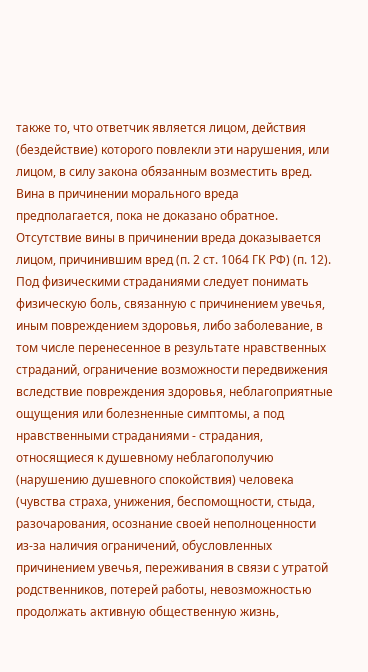также то, что ответчик является лицом, действия (бездействие) которого повлекли эти нарушения, или лицом, в силу закона обязанным возместить вред. Вина в причинении морального вреда предполагается, пока не доказано обратное. Отсутствие вины в причинении вреда доказывается лицом, причинившим вред (п. 2 ст. 1064 ГК РФ) (п. 12). Под физическими страданиями следует понимать физическую боль, связанную с причинением увечья, иным повреждением здоровья, либо заболевание, в том числе перенесенное в результате нравственных страданий, ограничение возможности передвижения вследствие повреждения здоровья, неблагоприятные ощущения или болезненные симптомы, а под нравственными страданиями - страдания, относящиеся к душевному неблагополучию (нарушению душевного спокойствия) человека (чувства страха, унижения, беспомощности, стыда, разочарования, осознание своей неполноценности из-за наличия ограничений, обусловленных причинением увечья, переживания в связи с утратой родственников, потерей работы, невозможностью продолжать активную общественную жизнь,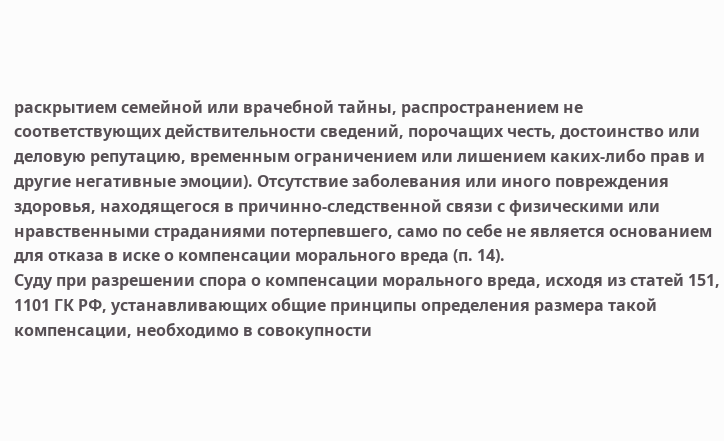раскрытием семейной или врачебной тайны, распространением не соответствующих действительности сведений, порочащих честь, достоинство или деловую репутацию, временным ограничением или лишением каких-либо прав и другие негативные эмоции). Отсутствие заболевания или иного повреждения здоровья, находящегося в причинно-следственной связи с физическими или нравственными страданиями потерпевшего, само по себе не является основанием для отказа в иске о компенсации морального вреда (п. 14).
Суду при разрешении спора о компенсации морального вреда, исходя из статей 151, 1101 ГК РФ, устанавливающих общие принципы определения размера такой компенсации, необходимо в совокупности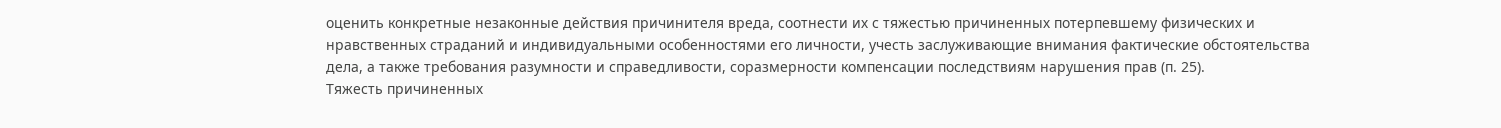оценить конкретные незаконные действия причинителя вреда, соотнести их с тяжестью причиненных потерпевшему физических и нравственных страданий и индивидуальными особенностями его личности, учесть заслуживающие внимания фактические обстоятельства дела, а также требования разумности и справедливости, соразмерности компенсации последствиям нарушения прав (п. 25).
Тяжесть причиненных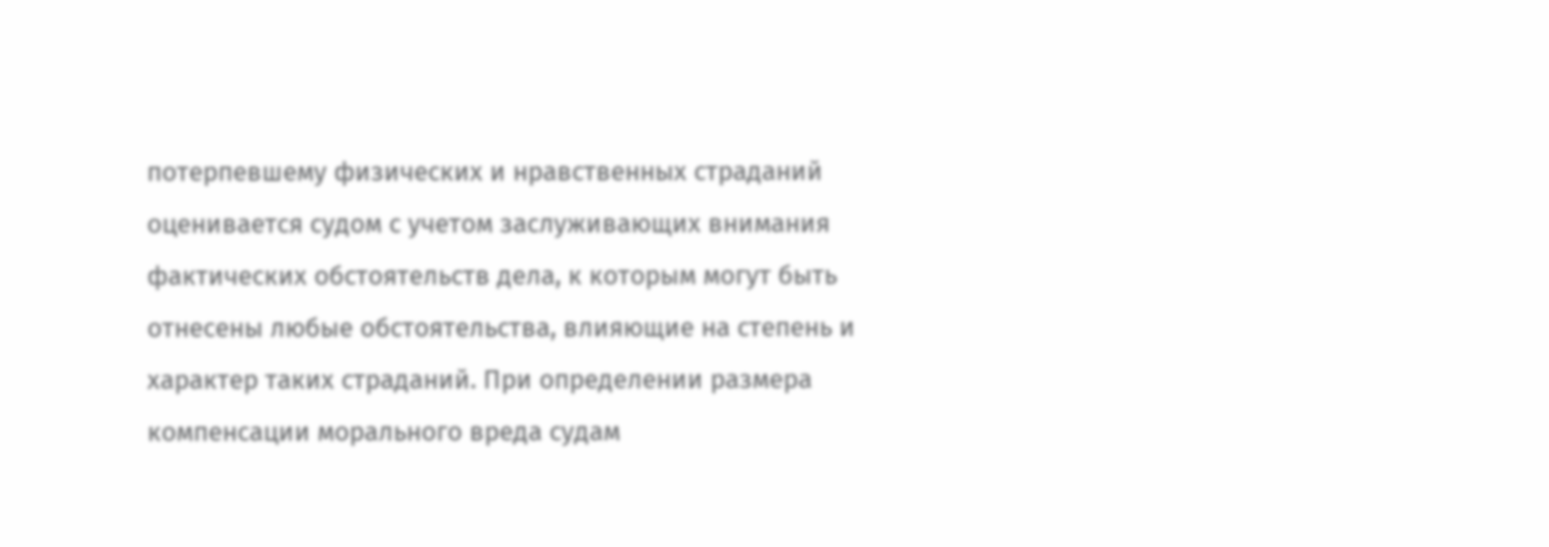потерпевшему физических и нравственных страданий оценивается судом с учетом заслуживающих внимания фактических обстоятельств дела, к которым могут быть отнесены любые обстоятельства, влияющие на степень и характер таких страданий. При определении размера компенсации морального вреда судам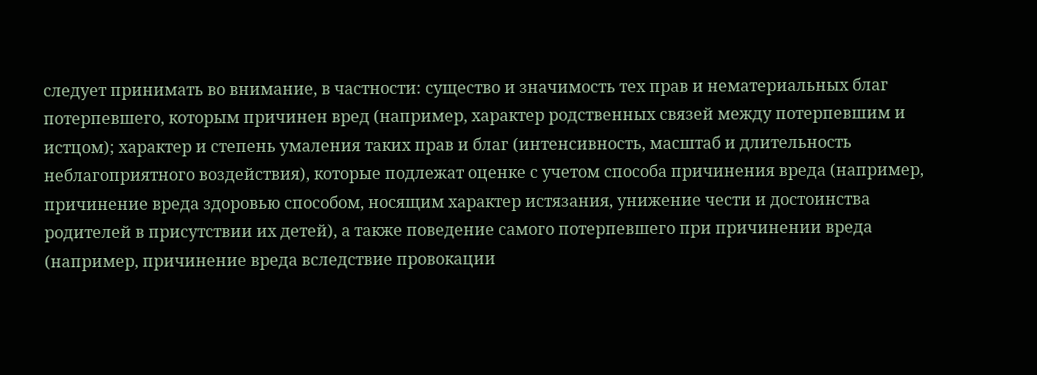следует принимать во внимание, в частности: существо и значимость тех прав и нематериальных благ потерпевшего, которым причинен вред (например, характер родственных связей между потерпевшим и истцом); характер и степень умаления таких прав и благ (интенсивность, масштаб и длительность неблагоприятного воздействия), которые подлежат оценке с учетом способа причинения вреда (например, причинение вреда здоровью способом, носящим характер истязания, унижение чести и достоинства родителей в присутствии их детей), а также поведение самого потерпевшего при причинении вреда (например, причинение вреда вследствие провокации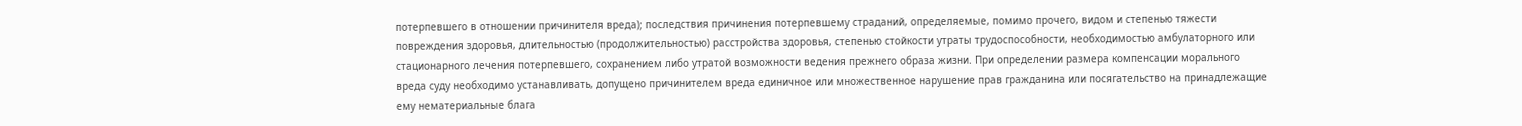потерпевшего в отношении причинителя вреда); последствия причинения потерпевшему страданий, определяемые, помимо прочего, видом и степенью тяжести повреждения здоровья, длительностью (продолжительностью) расстройства здоровья, степенью стойкости утраты трудоспособности, необходимостью амбулаторного или стационарного лечения потерпевшего, сохранением либо утратой возможности ведения прежнего образа жизни. При определении размера компенсации морального вреда суду необходимо устанавливать, допущено причинителем вреда единичное или множественное нарушение прав гражданина или посягательство на принадлежащие ему нематериальные блага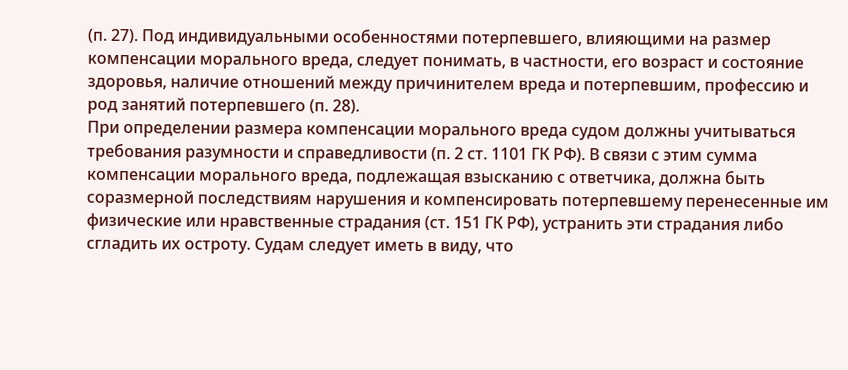(п. 27). Под индивидуальными особенностями потерпевшего, влияющими на размер компенсации морального вреда, следует понимать, в частности, его возраст и состояние здоровья, наличие отношений между причинителем вреда и потерпевшим, профессию и род занятий потерпевшего (п. 28).
При определении размера компенсации морального вреда судом должны учитываться требования разумности и справедливости (п. 2 ст. 1101 ГК РФ). В связи с этим сумма компенсации морального вреда, подлежащая взысканию с ответчика, должна быть соразмерной последствиям нарушения и компенсировать потерпевшему перенесенные им физические или нравственные страдания (ст. 151 ГК РФ), устранить эти страдания либо сгладить их остроту. Судам следует иметь в виду, что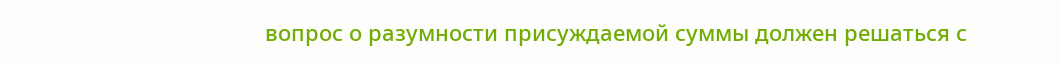вопрос о разумности присуждаемой суммы должен решаться с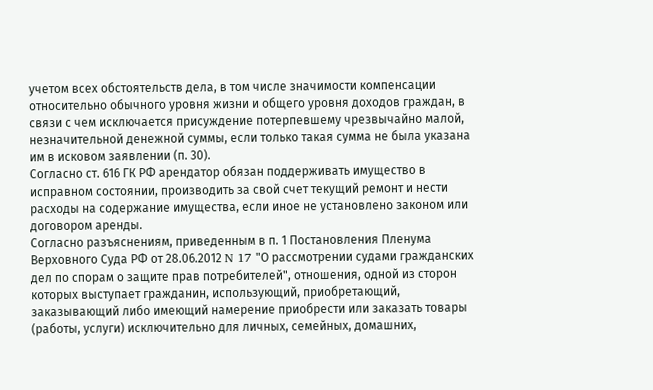учетом всех обстоятельств дела, в том числе значимости компенсации относительно обычного уровня жизни и общего уровня доходов граждан, в связи с чем исключается присуждение потерпевшему чрезвычайно малой, незначительной денежной суммы, если только такая сумма не была указана им в исковом заявлении (п. 30).
Согласно ст. 616 ГК РФ арендатор обязан поддерживать имущество в исправном состоянии, производить за свой счет текущий ремонт и нести расходы на содержание имущества, если иное не установлено законом или договором аренды.
Согласно разъяснениям, приведенным в п. 1 Постановления Пленума Верховного Суда РФ от 28.06.2012 N 17 "О рассмотрении судами гражданских дел по спорам о защите прав потребителей", отношения, одной из сторон которых выступает гражданин, использующий, приобретающий, заказывающий либо имеющий намерение приобрести или заказать товары (работы, услуги) исключительно для личных, семейных, домашних,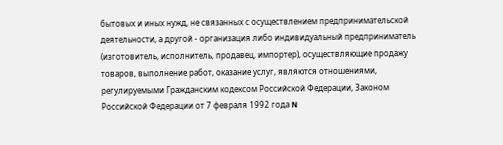бытовых и иных нужд, не связанных с осуществлением предпринимательской деятельности, а другой - организация либо индивидуальный предприниматель (изготовитель, исполнитель, продавец, импортер), осуществляющие продажу товаров, выполнение работ, оказание услуг, являются отношениями, регулируемыми Гражданским кодексом Российской Федерации, Законом Российской Федерации от 7 февраля 1992 года N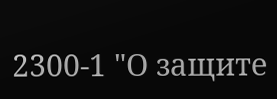2300-1 "О защите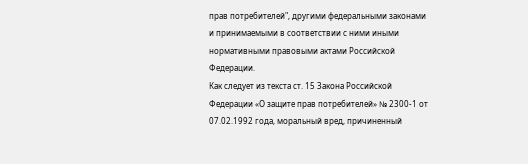прав потребителей", другими федеральными законами и принимаемыми в соответствии с ними иными нормативными правовыми актами Российской Федерации.
Как следует из текста ст. 15 Закона Российской Федерации «О защите прав потребителей» № 2300-1 от 07.02.1992 года, моральный вред, причиненный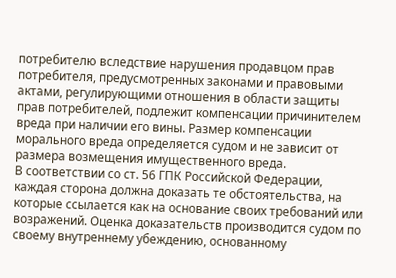потребителю вследствие нарушения продавцом прав потребителя, предусмотренных законами и правовыми актами, регулирующими отношения в области защиты прав потребителей, подлежит компенсации причинителем вреда при наличии его вины. Размер компенсации морального вреда определяется судом и не зависит от размера возмещения имущественного вреда.
В соответствии со ст. 56 ГПК Российской Федерации, каждая сторона должна доказать те обстоятельства, на которые ссылается как на основание своих требований или возражений. Оценка доказательств производится судом по своему внутреннему убеждению, основанному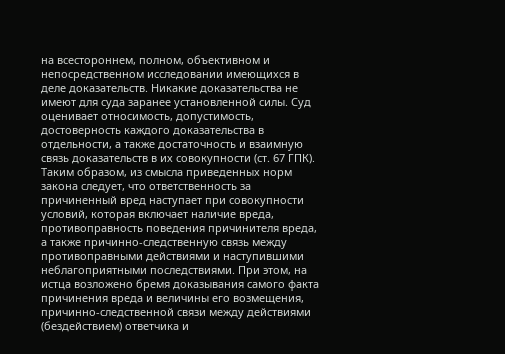на всестороннем, полном, объективном и непосредственном исследовании имеющихся в деле доказательств. Никакие доказательства не имеют для суда заранее установленной силы. Суд оценивает относимость, допустимость, достоверность каждого доказательства в отдельности, а также достаточность и взаимную связь доказательств в их совокупности (ст. 67 ГПК).
Таким образом, из смысла приведенных норм закона следует, что ответственность за причиненный вред наступает при совокупности условий, которая включает наличие вреда, противоправность поведения причинителя вреда, а также причинно-следственную связь между противоправными действиями и наступившими неблагоприятными последствиями. При этом, на истца возложено бремя доказывания самого факта причинения вреда и величины его возмещения, причинно-следственной связи между действиями (бездействием) ответчика и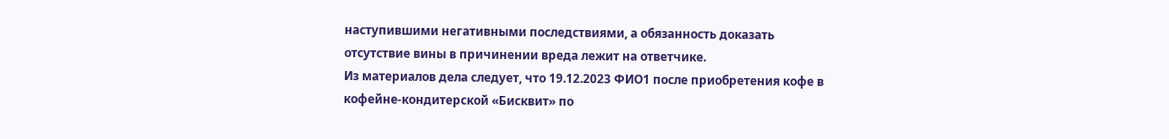наступившими негативными последствиями, а обязанность доказать отсутствие вины в причинении вреда лежит на ответчике.
Из материалов дела следует, что 19.12.2023 ФИО1 после приобретения кофе в кофейне-кондитерской «Бисквит» по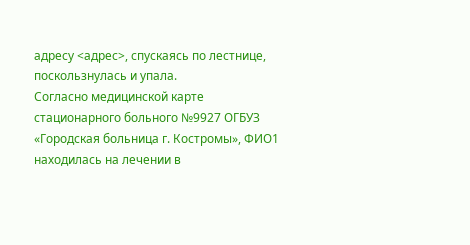адресу <адрес>, спускаясь по лестнице, поскользнулась и упала.
Согласно медицинской карте стационарного больного №9927 ОГБУЗ «Городская больница г. Костромы», ФИО1 находилась на лечении в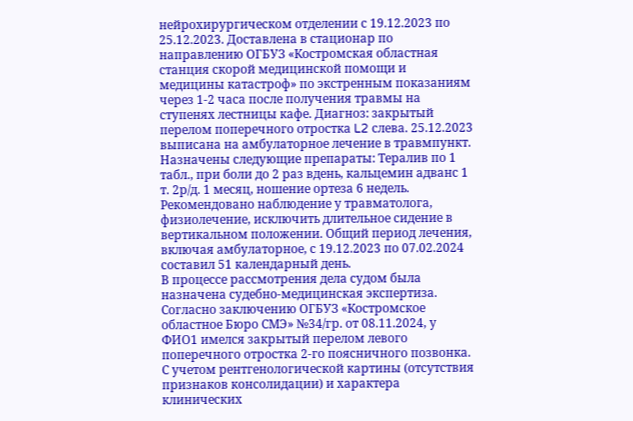нейрохирургическом отделении с 19.12.2023 по 25.12.2023. Доставлена в стационар по направлению ОГБУЗ «Костромская областная станция скорой медицинской помощи и медицины катастроф» по экстренным показаниям через 1-2 часа после получения травмы на ступенях лестницы кафе. Диагноз: закрытый перелом поперечного отростка L2 слева. 25.12.2023 выписана на амбулаторное лечение в травмпункт. Назначены следующие препараты: Тералив по 1 табл., при боли до 2 раз вдень, кальцемин адванс 1 т. 2р/д. 1 месяц, ношение ортеза 6 недель. Рекомендовано наблюдение у травматолога, физиолечение, исключить длительное сидение в вертикальном положении. Общий период лечения, включая амбулаторное, с 19.12.2023 по 07.02.2024 составил 51 календарный день.
В процессе рассмотрения дела судом была назначена судебно-медицинская экспертиза. Согласно заключению ОГБУЗ «Костромское областное Бюро СМЭ» №34/гр. от 08.11.2024, у ФИО1 имелся закрытый перелом левого поперечного отростка 2-го поясничного позвонка. С учетом рентгенологической картины (отсутствия признаков консолидации) и характера клинических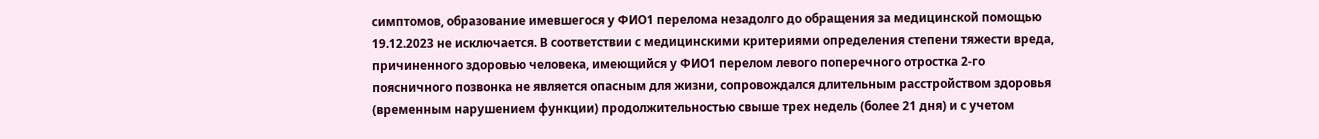симптомов, образование имевшегося у ФИО1 перелома незадолго до обращения за медицинской помощью 19.12.2023 не исключается. В соответствии с медицинскими критериями определения степени тяжести вреда, причиненного здоровью человека, имеющийся у ФИО1 перелом левого поперечного отростка 2-го поясничного позвонка не является опасным для жизни, сопровождался длительным расстройством здоровья (временным нарушением функции) продолжительностью свыше трех недель (более 21 дня) и с учетом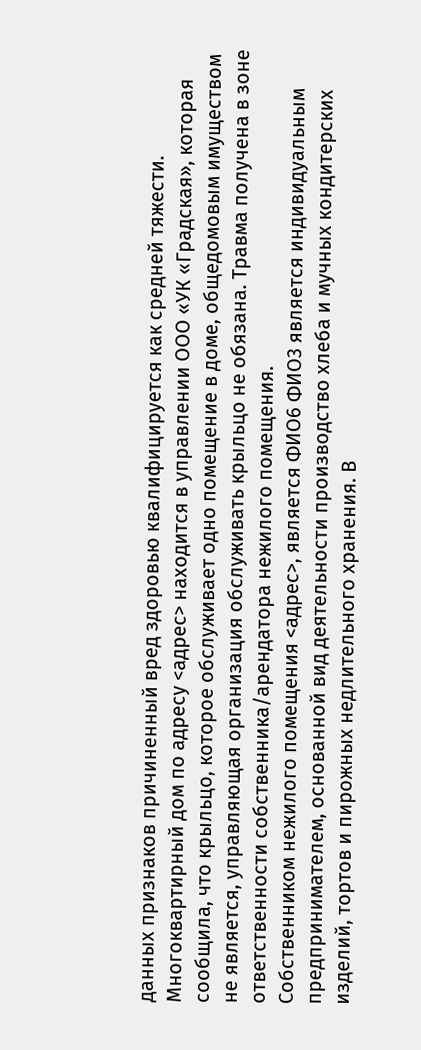данных признаков причиненный вред здоровью квалифицируется как средней тяжести.
Многоквартирный дом по адресу <адрес> находится в управлении ООО «УК «Градская», которая сообщила, что крыльцо, которое обслуживает одно помещение в доме, общедомовым имуществом не является, управляющая организация обслуживать крыльцо не обязана. Травма получена в зоне ответственности собственника/арендатора нежилого помещения.
Собственником нежилого помещения <адрес>, является ФИО6 ФИО3 является индивидуальным предпринимателем, основанной вид деятельности производство хлеба и мучных кондитерских изделий, тортов и пирожных недлительного хранения. В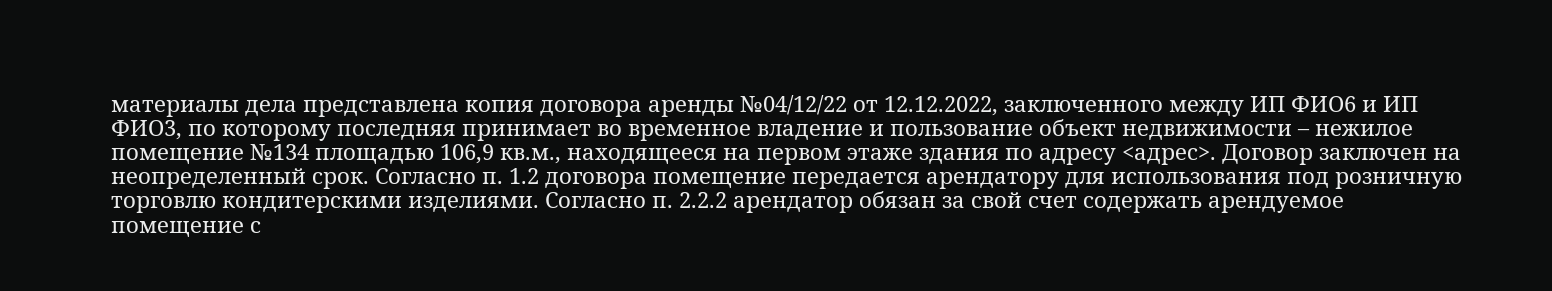материалы дела представлена копия договора аренды №04/12/22 от 12.12.2022, заключенного между ИП ФИО6 и ИП ФИО3, по которому последняя принимает во временное владение и пользование объект недвижимости – нежилое помещение №134 площадью 106,9 кв.м., находящееся на первом этаже здания по адресу <адрес>. Договор заключен на неопределенный срок. Согласно п. 1.2 договора помещение передается арендатору для использования под розничную торговлю кондитерскими изделиями. Согласно п. 2.2.2 арендатор обязан за свой счет содержать арендуемое помещение с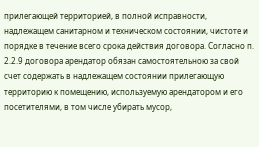прилегающей территорией, в полной исправности, надлежащем санитарном и техническом состоянии, чистоте и порядке в течение всего срока действия договора. Согласно п. 2.2.9 договора арендатор обязан самостоятельною за свой счет содержать в надлежащем состоянии прилегающую территорию к помещению, используемую арендатором и его посетителями, в том числе убирать мусор,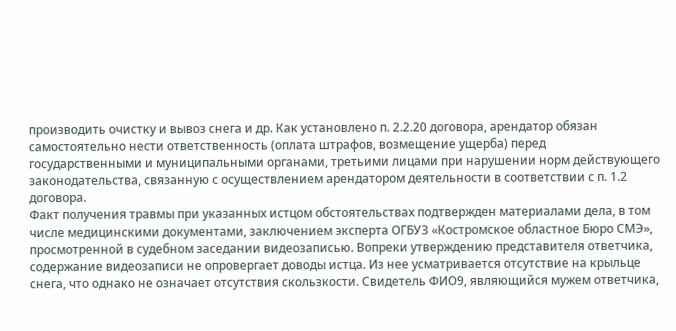производить очистку и вывоз снега и др. Как установлено п. 2.2.20 договора, арендатор обязан самостоятельно нести ответственность (оплата штрафов, возмещение ущерба) перед государственными и муниципальными органами, третьими лицами при нарушении норм действующего законодательства, связанную с осуществлением арендатором деятельности в соответствии с п. 1.2 договора.
Факт получения травмы при указанных истцом обстоятельствах подтвержден материалами дела, в том числе медицинскими документами, заключением эксперта ОГБУЗ «Костромское областное Бюро СМЭ», просмотренной в судебном заседании видеозаписью. Вопреки утверждению представителя ответчика, содержание видеозаписи не опровергает доводы истца. Из нее усматривается отсутствие на крыльце снега, что однако не означает отсутствия скользкости. Свидетель ФИО9, являющийся мужем ответчика,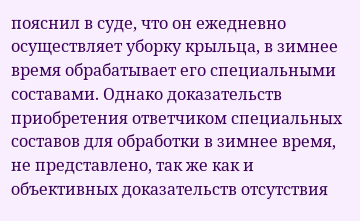пояснил в суде, что он ежедневно осуществляет уборку крыльца, в зимнее время обрабатывает его специальными составами. Однако доказательств приобретения ответчиком специальных составов для обработки в зимнее время, не представлено, так же как и объективных доказательств отсутствия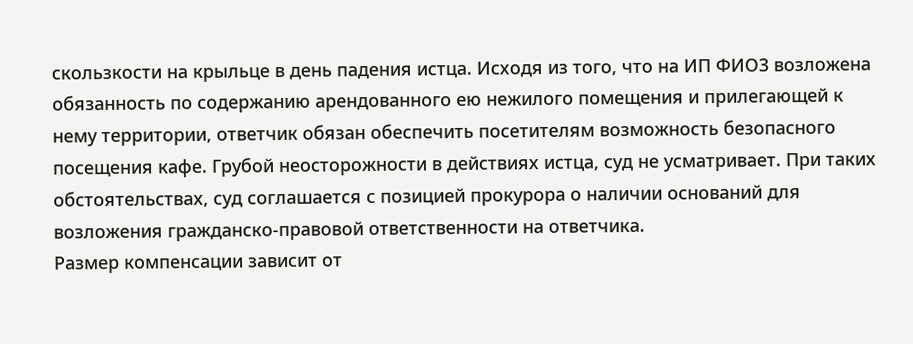скользкости на крыльце в день падения истца. Исходя из того, что на ИП ФИО3 возложена обязанность по содержанию арендованного ею нежилого помещения и прилегающей к нему территории, ответчик обязан обеспечить посетителям возможность безопасного посещения кафе. Грубой неосторожности в действиях истца, суд не усматривает. При таких обстоятельствах, суд соглашается с позицией прокурора о наличии оснований для возложения гражданско-правовой ответственности на ответчика.
Размер компенсации зависит от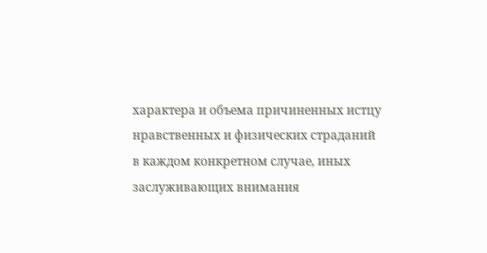характера и объема причиненных истцу нравственных и физических страданий в каждом конкретном случае, иных заслуживающих внимания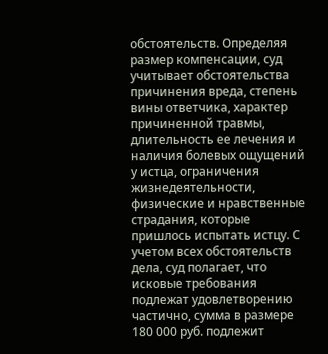обстоятельств. Определяя размер компенсации, суд учитывает обстоятельства причинения вреда, степень вины ответчика, характер причиненной травмы, длительность ее лечения и наличия болевых ощущений у истца, ограничения жизнедеятельности, физические и нравственные страдания, которые пришлось испытать истцу. С учетом всех обстоятельств дела, суд полагает, что исковые требования подлежат удовлетворению частично, сумма в размере 180 000 руб. подлежит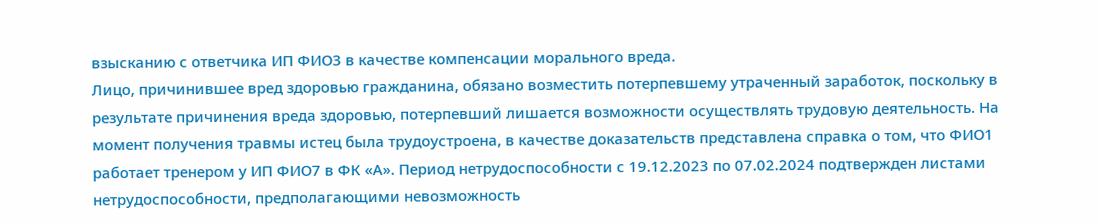взысканию с ответчика ИП ФИО3 в качестве компенсации морального вреда.
Лицо, причинившее вред здоровью гражданина, обязано возместить потерпевшему утраченный заработок, поскольку в результате причинения вреда здоровью, потерпевший лишается возможности осуществлять трудовую деятельность. На момент получения травмы истец была трудоустроена, в качестве доказательств представлена справка о том, что ФИО1 работает тренером у ИП ФИО7 в ФК «А». Период нетрудоспособности с 19.12.2023 по 07.02.2024 подтвержден листами нетрудоспособности, предполагающими невозможность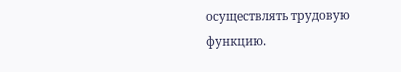осуществлять трудовую функцию.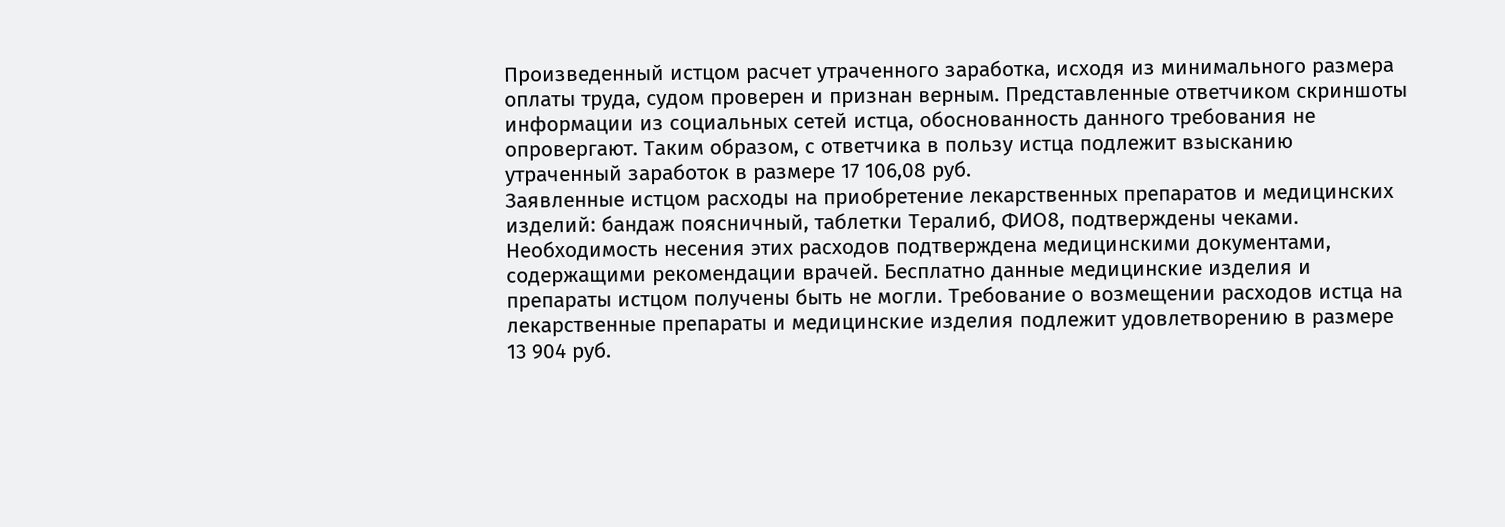Произведенный истцом расчет утраченного заработка, исходя из минимального размера оплаты труда, судом проверен и признан верным. Представленные ответчиком скриншоты информации из социальных сетей истца, обоснованность данного требования не опровергают. Таким образом, с ответчика в пользу истца подлежит взысканию утраченный заработок в размере 17 106,08 руб.
Заявленные истцом расходы на приобретение лекарственных препаратов и медицинских изделий: бандаж поясничный, таблетки Тералиб, ФИО8, подтверждены чеками. Необходимость несения этих расходов подтверждена медицинскими документами, содержащими рекомендации врачей. Бесплатно данные медицинские изделия и препараты истцом получены быть не могли. Требование о возмещении расходов истца на лекарственные препараты и медицинские изделия подлежит удовлетворению в размере 13 904 руб.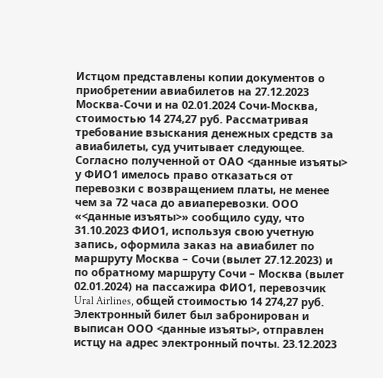Истцом представлены копии документов о приобретении авиабилетов на 27.12.2023 Москва-Сочи и на 02.01.2024 Сочи-Москва, стоимостью 14 274,27 руб. Рассматривая требование взыскания денежных средств за авиабилеты, суд учитывает следующее. Согласно полученной от ОАО <данные изъяты> у ФИО1 имелось право отказаться от перевозки с возвращением платы, не менее чем за 72 часа до авиаперевозки. ООО «<данные изъяты>» сообщило суду, что 31.10.2023 ФИО1, используя свою учетную запись, оформила заказ на авиабилет по маршруту Москва – Сочи (вылет 27.12.2023) и по обратному маршруту Сочи – Москва (вылет 02.01.2024) на пассажира ФИО1, перевозчик Ural Airlines, общей стоимостью 14 274,27 руб. Электронный билет был забронирован и выписан ООО <данные изъяты>, отправлен истцу на адрес электронный почты. 23.12.2023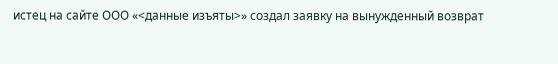истец на сайте ООО «<данные изъяты>» создал заявку на вынужденный возврат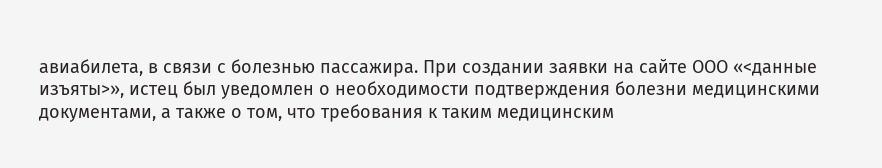авиабилета, в связи с болезнью пассажира. При создании заявки на сайте ООО «<данные изъяты>», истец был уведомлен о необходимости подтверждения болезни медицинскими документами, а также о том, что требования к таким медицинским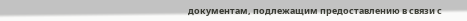документам, подлежащим предоставлению в связи с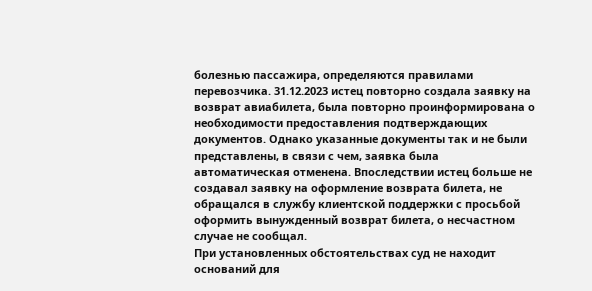болезнью пассажира, определяются правилами перевозчика. 31.12.2023 истец повторно создала заявку на возврат авиабилета, была повторно проинформирована о необходимости предоставления подтверждающих документов. Однако указанные документы так и не были представлены, в связи с чем, заявка была автоматическая отменена. Впоследствии истец больше не создавал заявку на оформление возврата билета, не обращался в службу клиентской поддержки с просьбой оформить вынужденный возврат билета, о несчастном случае не сообщал.
При установленных обстоятельствах суд не находит оснований для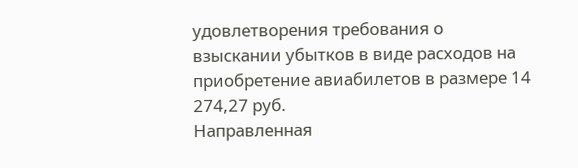удовлетворения требования о взыскании убытков в виде расходов на приобретение авиабилетов в размере 14 274,27 руб.
Направленная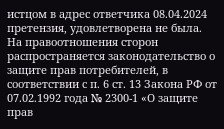истцом в адрес ответчика 08.04.2024 претензия, удовлетворена не была. На правоотношения сторон распространяется законодательство о защите прав потребителей, в соответствии с п. 6 ст. 13 Закона РФ от 07.02.1992 года № 2300-1 «О защите прав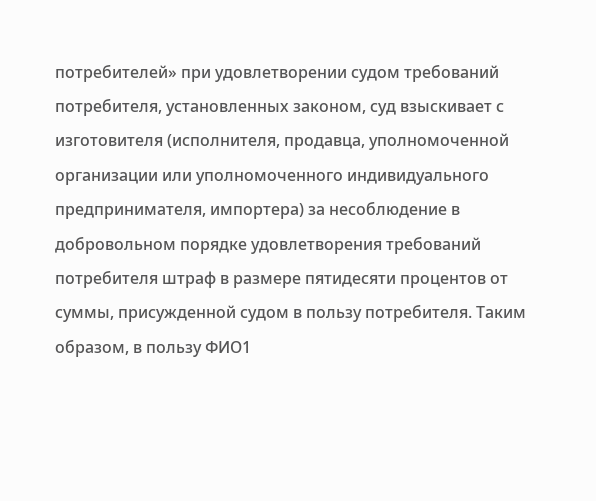потребителей» при удовлетворении судом требований потребителя, установленных законом, суд взыскивает с изготовителя (исполнителя, продавца, уполномоченной организации или уполномоченного индивидуального предпринимателя, импортера) за несоблюдение в добровольном порядке удовлетворения требований потребителя штраф в размере пятидесяти процентов от суммы, присужденной судом в пользу потребителя. Таким образом, в пользу ФИО1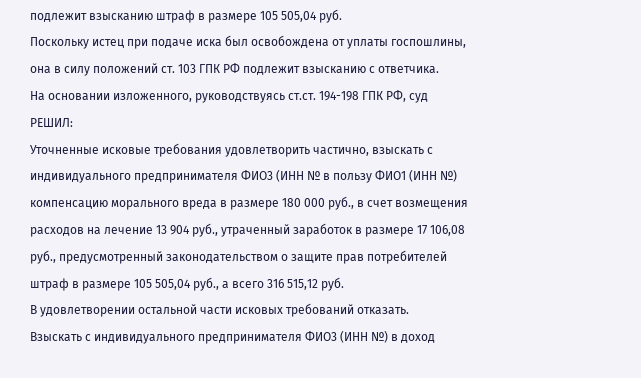подлежит взысканию штраф в размере 105 505,04 руб.
Поскольку истец при подаче иска был освобождена от уплаты госпошлины, она в силу положений ст. 103 ГПК РФ подлежит взысканию с ответчика.
На основании изложенного, руководствуясь ст.ст. 194-198 ГПК РФ, суд
РЕШИЛ:
Уточненные исковые требования удовлетворить частично, взыскать с индивидуального предпринимателя ФИО3 (ИНН № в пользу ФИО1 (ИНН №) компенсацию морального вреда в размере 180 000 руб., в счет возмещения расходов на лечение 13 904 руб., утраченный заработок в размере 17 106,08 руб., предусмотренный законодательством о защите прав потребителей штраф в размере 105 505,04 руб., а всего 316 515,12 руб.
В удовлетворении остальной части исковых требований отказать.
Взыскать с индивидуального предпринимателя ФИО3 (ИНН №) в доход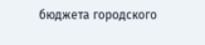бюджета городского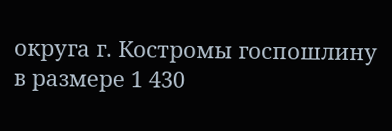округа г. Костромы госпошлину в размере 1 430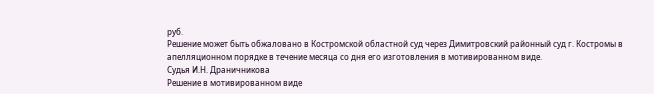руб.
Решение может быть обжаловано в Костромской областной суд через Димитровский районный суд г. Костромы в апелляционном порядке в течение месяца со дня его изготовления в мотивированном виде.
Судья И.Н. Драничникова
Решение в мотивированном виде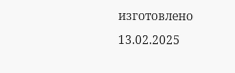изготовлено 13.02.2025